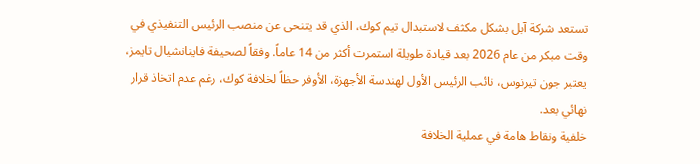تستعد شركة آبل بشكل مكثف لاستبدال تيم كوك، الذي قد يتنحى عن منصب الرئيس التنفيذي في وقت مبكر من عام 2026 بعد قيادة طويلة استمرت أكثر من 14 عاماً. وفقاً لصحيفة فاينانشيال تايمز، يعتبر جون تيرنوس، نائب الرئيس الأول لهندسة الأجهزة، الأوفر حظاً لخلافة كوك، رغم عدم اتخاذ قرار نهائي بعد.
خلفية ونقاط هامة في عملية الخلافة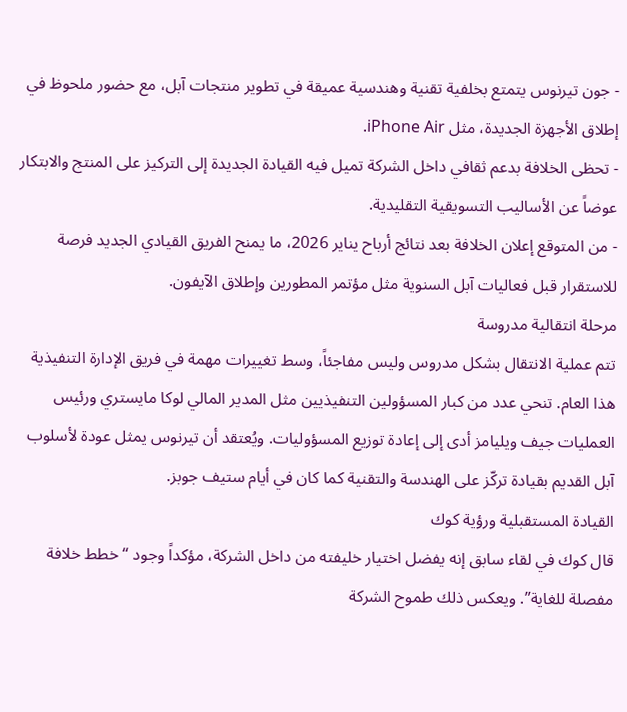- جون تيرنوس يتمتع بخلفية تقنية وهندسية عميقة في تطوير منتجات آبل، مع حضور ملحوظ في إطلاق الأجهزة الجديدة، مثل iPhone Air.
- تحظى الخلافة بدعم ثقافي داخل الشركة تميل فيه القيادة الجديدة إلى التركيز على المنتج والابتكار عوضاً عن الأساليب التسويقية التقليدية.
- من المتوقع إعلان الخلافة بعد نتائج أرباح يناير 2026، ما يمنح الفريق القيادي الجديد فرصة للاستقرار قبل فعاليات آبل السنوية مثل مؤتمر المطورين وإطلاق الآيفون.
مرحلة انتقالية مدروسة
تتم عملية الانتقال بشكل مدروس وليس مفاجئاً، وسط تغييرات مهمة في فريق الإدارة التنفيذية هذا العام. تنحي عدد من كبار المسؤولين التنفيذيين مثل المدير المالي لوكا مايستري ورئيس العمليات جيف ويليامز أدى إلى إعادة توزيع المسؤوليات. ويُعتقد أن تيرنوس يمثل عودة لأسلوب آبل القديم بقيادة تركّز على الهندسة والتقنية كما كان في أيام ستيف جوبز.
القيادة المستقبلية ورؤية كوك
قال كوك في لقاء سابق إنه يفضل اختيار خليفته من داخل الشركة، مؤكداً وجود “خطط خلافة مفصلة للغاية”. ويعكس ذلك طموح الشركة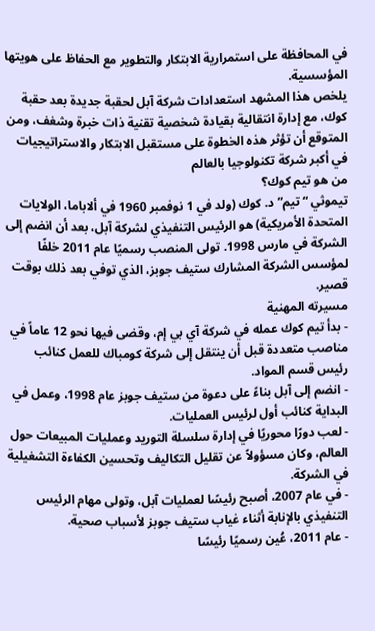في المحافظة على استمرارية الابتكار والتطوير مع الحفاظ على هويتها المؤسسية.
يلخص هذا المشهد استعدادات شركة آبل لحقبة جديدة بعد حقبة كوك، مع إدارة انتقالية بقيادة شخصية تقنية ذات خبرة وشغف، ومن المتوقع أن تؤثر هذه الخطوة على مستقبل الابتكار والاستراتيجيات في أكبر شركة تكنولوجيا بالعالم
من هو تيم كوك؟
تيموثي “تيم” د. كوك (ولد في 1 نوفمبر 1960 في ألاباما، الولايات المتحدة الأمريكية) هو الرئيس التنفيذي لشركة آبل، بعد أن انضم إلى الشركة في مارس 1998. تولى المنصب رسميًا عام 2011 خلفًا لمؤسس الشركة المشارك ستيف جوبز، الذي توفي بعد ذلك بوقت قصير.
مسيرته المهنية
- بدأ تيم كوك عمله في شركة آي بي إم، وقضى فيها نحو 12 عاماً في مناصب متعددة قبل أن ينتقل إلى شركة كومباك للعمل كنائب رئيس قسم المواد.
- انضم إلى آبل بناءً على دعوة من ستيف جوبز عام 1998، وعمل في البداية كنائب أول لرئيس العمليات.
- لعب دورًا محوريًا في إدارة سلسلة التوريد وعمليات المبيعات حول العالم، وكان مسؤولاً عن تقليل التكاليف وتحسين الكفاءة التشغيلية في الشركة.
- في عام 2007، أصبح رئيسًا لعمليات آبل، وتولى مهام الرئيس التنفيذي بالإنابة أثناء غياب ستيف جوبز لأسباب صحية.
- عام 2011، عُين رسميًا رئيسًا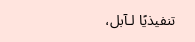تنفيذيًا لـآبل،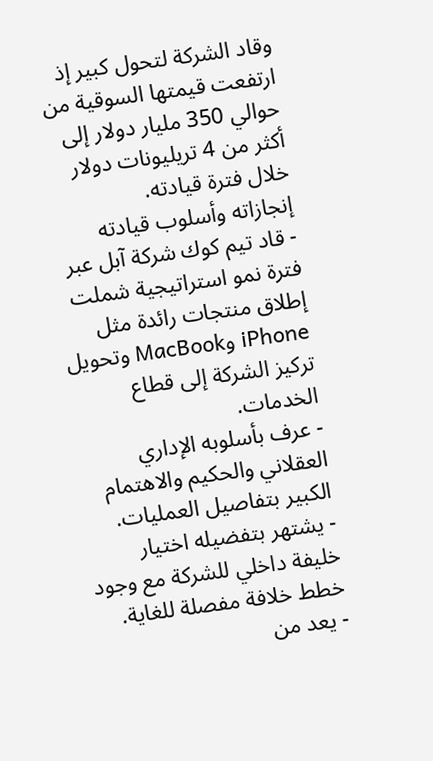وقاد الشركة لتحول كبير إذ ارتفعت قيمتها السوقية من حوالي 350 مليار دولار إلى أكثر من 4 تريليونات دولار خلال فترة قيادته.
إنجازاته وأسلوب قيادته
- قاد تيم كوك شركة آبل عبر فترة نمو استراتيجية شملت إطلاق منتجات رائدة مثل iPhone وMacBook وتحويل تركيز الشركة إلى قطاع الخدمات.
- عرف بأسلوبه الإداري العقلاني والحكيم والاهتمام الكبير بتفاصيل العمليات.
- يشتهر بتفضيله اختيار خليفة داخلي للشركة مع وجود خطط خلافة مفصلة للغاية.
- يعد من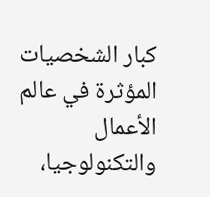كبار الشخصيات المؤثرة في عالم الأعمال والتكنولوجيا،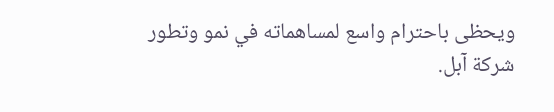ويحظى باحترام واسع لمساهماته في نمو وتطور شركة آبل.